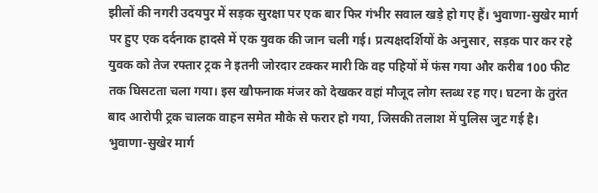झीलों की नगरी उदयपुर में सड़क सुरक्षा पर एक बार फिर गंभीर सवाल खड़े हो गए हैं। भुवाणा-सुखेर मार्ग पर हुए एक दर्दनाक हादसे में एक युवक की जान चली गई। प्रत्यक्षदर्शियों के अनुसार, सड़क पार कर रहे युवक को तेज रफ्तार ट्रक ने इतनी जोरदार टक्कर मारी कि वह पहियों में फंस गया और करीब 100 फीट तक घिसटता चला गया। इस खौफनाक मंजर को देखकर वहां मौजूद लोग स्तब्ध रह गए। घटना के तुरंत बाद आरोपी ट्रक चालक वाहन समेत मौके से फरार हो गया, जिसकी तलाश में पुलिस जुट गई है।
भुवाणा-सुखेर मार्ग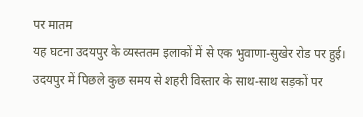पर मातम
यह घटना उदयपुर के व्यस्ततम इलाकों में से एक भुवाणा-सुखेर रोड पर हुई। उदयपुर में पिछले कुछ समय से शहरी विस्तार के साथ-साथ सड़कों पर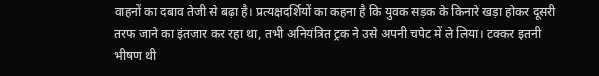वाहनों का दबाव तेजी से बढ़ा है। प्रत्यक्षदर्शियों का कहना है कि युवक सड़क के किनारे खड़ा होकर दूसरी तरफ जाने का इंतजार कर रहा था, तभी अनियंत्रित ट्रक ने उसे अपनी चपेट में ले लिया। टक्कर इतनी भीषण थी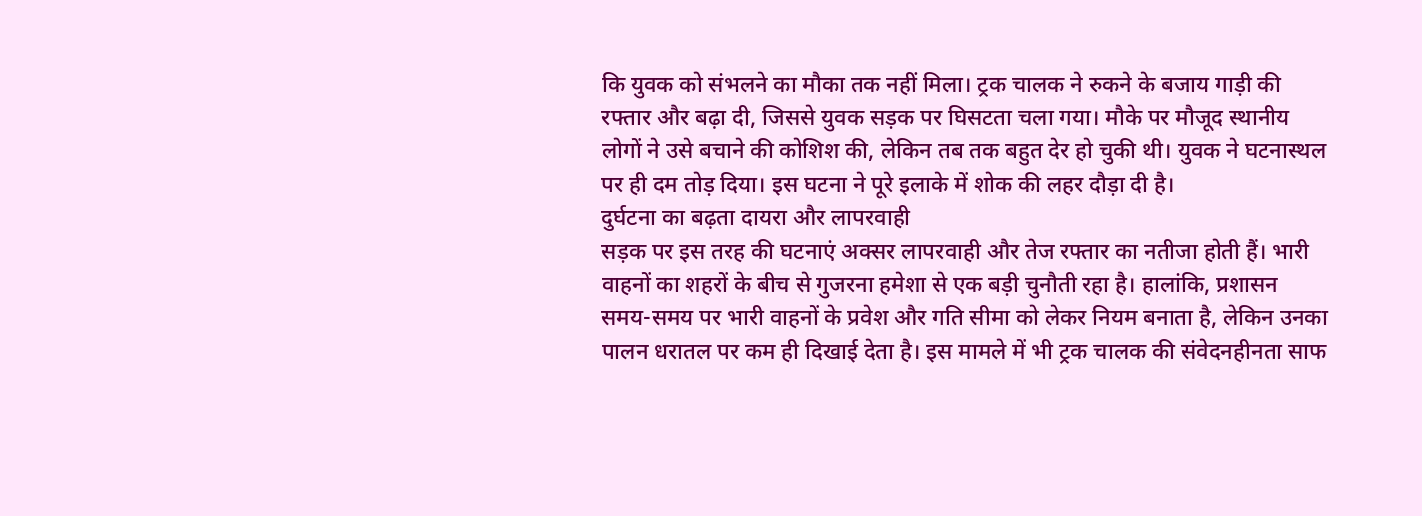कि युवक को संभलने का मौका तक नहीं मिला। ट्रक चालक ने रुकने के बजाय गाड़ी की रफ्तार और बढ़ा दी, जिससे युवक सड़क पर घिसटता चला गया। मौके पर मौजूद स्थानीय लोगों ने उसे बचाने की कोशिश की, लेकिन तब तक बहुत देर हो चुकी थी। युवक ने घटनास्थल पर ही दम तोड़ दिया। इस घटना ने पूरे इलाके में शोक की लहर दौड़ा दी है।
दुर्घटना का बढ़ता दायरा और लापरवाही
सड़क पर इस तरह की घटनाएं अक्सर लापरवाही और तेज रफ्तार का नतीजा होती हैं। भारी वाहनों का शहरों के बीच से गुजरना हमेशा से एक बड़ी चुनौती रहा है। हालांकि, प्रशासन समय-समय पर भारी वाहनों के प्रवेश और गति सीमा को लेकर नियम बनाता है, लेकिन उनका पालन धरातल पर कम ही दिखाई देता है। इस मामले में भी ट्रक चालक की संवेदनहीनता साफ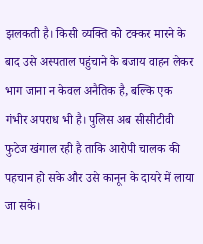झलकती है। किसी व्यक्ति को टक्कर मारने के बाद उसे अस्पताल पहुंचाने के बजाय वाहन लेकर भाग जाना न केवल अनैतिक है, बल्कि एक गंभीर अपराध भी है। पुलिस अब सीसीटीवी फुटेज खंगाल रही है ताकि आरोपी चालक की पहचान हो सके और उसे कानून के दायरे में लाया जा सके।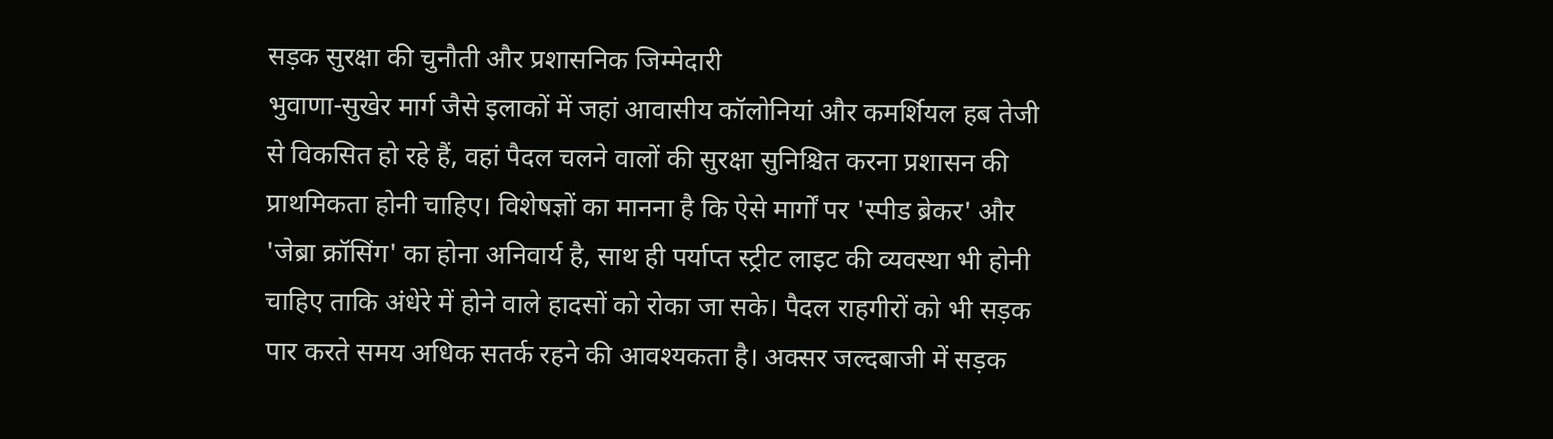सड़क सुरक्षा की चुनौती और प्रशासनिक जिम्मेदारी
भुवाणा-सुखेर मार्ग जैसे इलाकों में जहां आवासीय कॉलोनियां और कमर्शियल हब तेजी से विकसित हो रहे हैं, वहां पैदल चलने वालों की सुरक्षा सुनिश्चित करना प्रशासन की प्राथमिकता होनी चाहिए। विशेषज्ञों का मानना है कि ऐसे मार्गों पर 'स्पीड ब्रेकर' और 'जेब्रा क्रॉसिंग' का होना अनिवार्य है, साथ ही पर्याप्त स्ट्रीट लाइट की व्यवस्था भी होनी चाहिए ताकि अंधेरे में होने वाले हादसों को रोका जा सके। पैदल राहगीरों को भी सड़क पार करते समय अधिक सतर्क रहने की आवश्यकता है। अक्सर जल्दबाजी में सड़क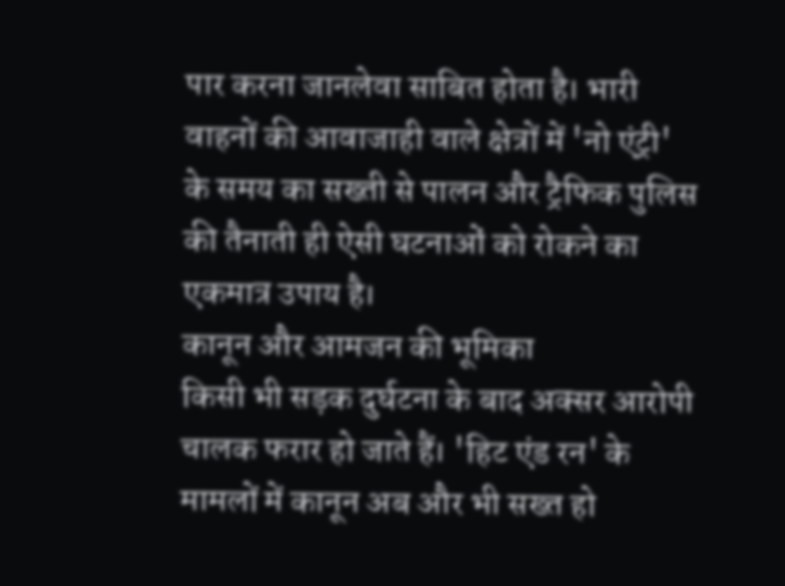पार करना जानलेवा साबित होता है। भारी वाहनों की आवाजाही वाले क्षेत्रों में 'नो एंट्री' के समय का सख्ती से पालन और ट्रैफिक पुलिस की तैनाती ही ऐसी घटनाओं को रोकने का एकमात्र उपाय है।
कानून और आमजन की भूमिका
किसी भी सड़क दुर्घटना के बाद अक्सर आरोपी चालक फरार हो जाते हैं। 'हिट एंड रन' के मामलों में कानून अब और भी सख्त हो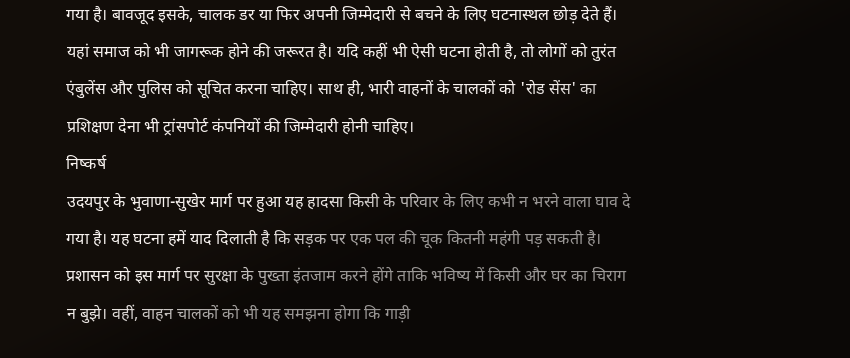गया है। बावजूद इसके, चालक डर या फिर अपनी जिम्मेदारी से बचने के लिए घटनास्थल छोड़ देते हैं। यहां समाज को भी जागरूक होने की जरूरत है। यदि कहीं भी ऐसी घटना होती है, तो लोगों को तुरंत एंबुलेंस और पुलिस को सूचित करना चाहिए। साथ ही, भारी वाहनों के चालकों को 'रोड सेंस' का प्रशिक्षण देना भी ट्रांसपोर्ट कंपनियों की जिम्मेदारी होनी चाहिए।
निष्कर्ष
उदयपुर के भुवाणा-सुखेर मार्ग पर हुआ यह हादसा किसी के परिवार के लिए कभी न भरने वाला घाव दे गया है। यह घटना हमें याद दिलाती है कि सड़क पर एक पल की चूक कितनी महंगी पड़ सकती है। प्रशासन को इस मार्ग पर सुरक्षा के पुख्ता इंतजाम करने होंगे ताकि भविष्य में किसी और घर का चिराग न बुझे। वहीं, वाहन चालकों को भी यह समझना होगा कि गाड़ी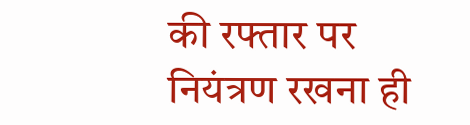की रफ्तार पर नियंत्रण रखना ही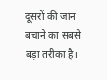दूसरों की जान बचाने का सबसे बड़ा तरीका है।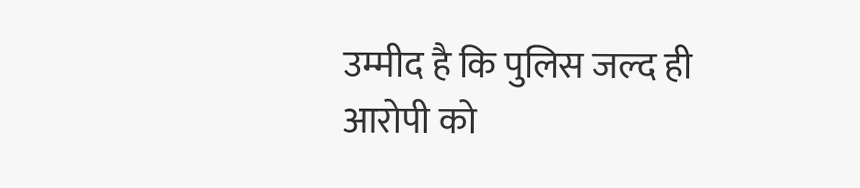उम्मीद है कि पुलिस जल्द ही आरोपी को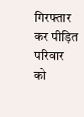गिरफ्तार कर पीड़ित परिवार को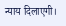न्याय दिलाएगी।